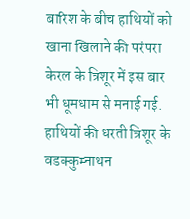बारिश के बीच हाथियों को खाना खिलाने की परंपरा केरल के त्रिशूर में इस बार भी धूमधाम से मनाई गई. हाथियों की धरती त्रिशूर के वडक्कुम्नाथन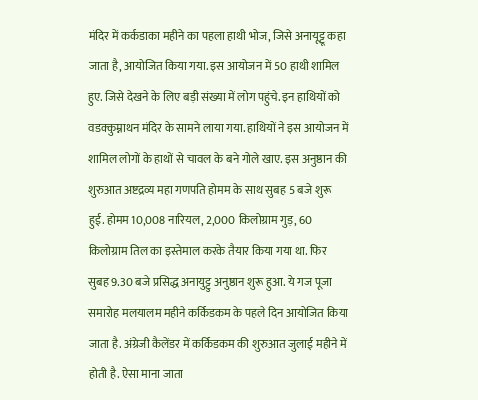मंदिर में कर्कडाका महीने का पहला हाथी भोज, जिसे अनायूट्टू कहा जाता है, आयोजित किया गया. इस आयोजन में 50 हाथी शामिल हुए. जिसे देखने के लिए बड़ी संख्या में लोग पहुंचे. इन हाथियों को वडक्कुम्नाथन मंदिर के सामने लाया गया. हाथियों ने इस आयोजन में शामिल लोगों के हाथों से चावल के बने गोले खाए. इस अनुष्ठान की शुरुआत अष्टद्रव्य महा गणपति होमम के साथ सुबह 5 बजे शुरू हुई. होमम 10,008 नारियल, 2,000 किलोग्राम गुड़, 60 किलोग्राम तिल का इस्तेमाल करके तैयार किया गया था. फिर सुबह 9.30 बजे प्रसिद्ध अनायुट्टु अनुष्ठान शुरू हुआ. ये गज पूजा समारोह मलयालम महीने कर्किडकम के पहले दिन आयोजित किया जाता है. अंग्रेजी कैलेंडर में कर्किडकम की शुरुआत जुलाई महीने में होती है. ऐसा माना जाता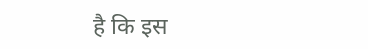है कि इस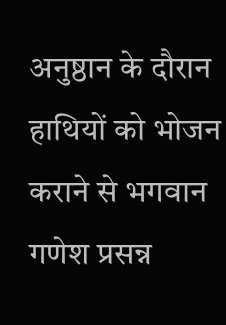अनुष्ठान के दौरान हाथियों को भोजन कराने से भगवान गणेश प्रसन्न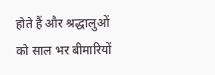होते हैं और श्रद्धालुओं को साल भर बीमारियों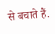से बचाते हैं.